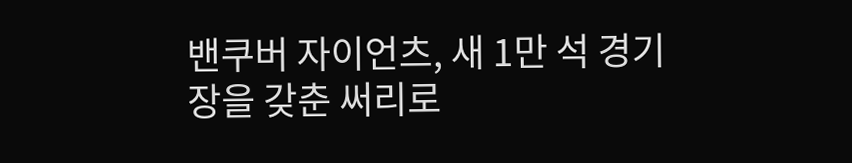밴쿠버 자이언츠, 새 1만 석 경기장을 갖춘 써리로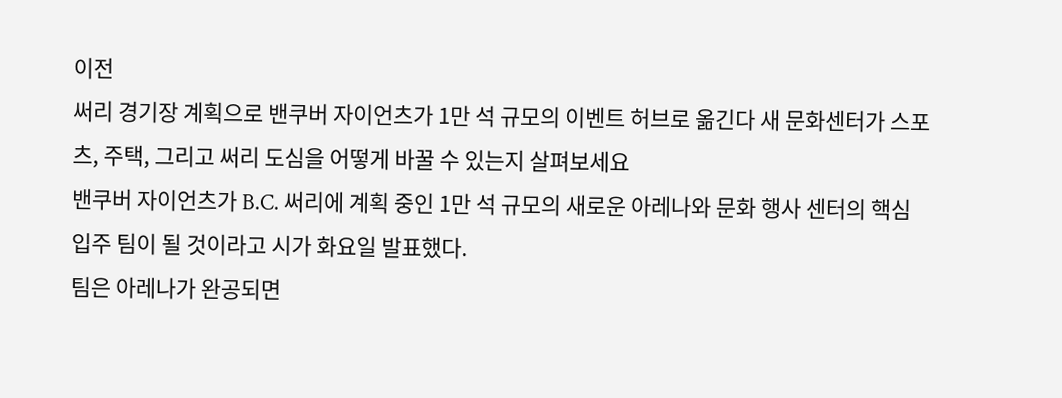이전
써리 경기장 계획으로 밴쿠버 자이언츠가 1만 석 규모의 이벤트 허브로 옮긴다 새 문화센터가 스포츠, 주택, 그리고 써리 도심을 어떻게 바꿀 수 있는지 살펴보세요
밴쿠버 자이언츠가 B.C. 써리에 계획 중인 1만 석 규모의 새로운 아레나와 문화 행사 센터의 핵심 입주 팀이 될 것이라고 시가 화요일 발표했다.
팀은 아레나가 완공되면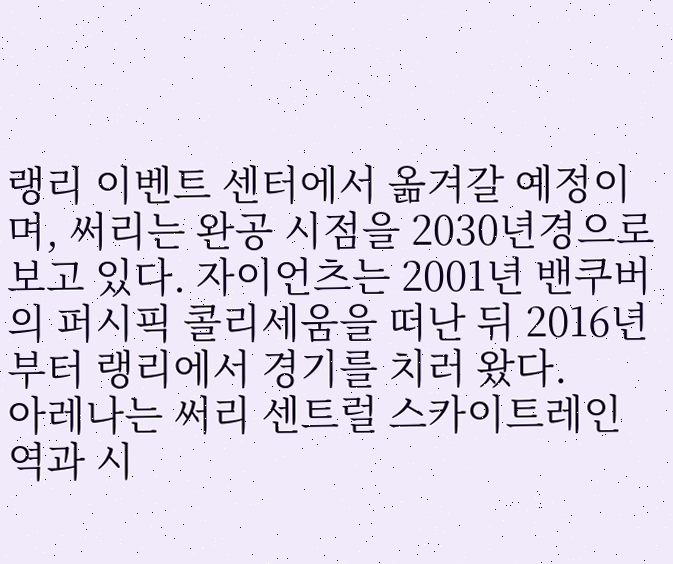랭리 이벤트 센터에서 옮겨갈 예정이며, 써리는 완공 시점을 2030년경으로 보고 있다. 자이언츠는 2001년 밴쿠버의 퍼시픽 콜리세움을 떠난 뒤 2016년부터 랭리에서 경기를 치러 왔다.
아레나는 써리 센트럴 스카이트레인 역과 시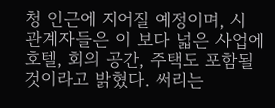청 인근에 지어질 예정이며, 시 관계자들은 이 보다 넓은 사업에 호텔, 회의 공간, 주택도 포함될 것이라고 밝혔다. 써리는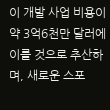이 개발 사업 비용이 약 3억6천만 달러에 이를 것으로 추산하며, 새로운 스포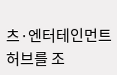츠·엔터테인먼트 허브를 조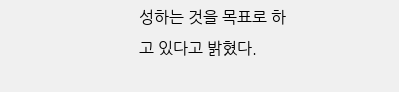성하는 것을 목표로 하고 있다고 밝혔다.